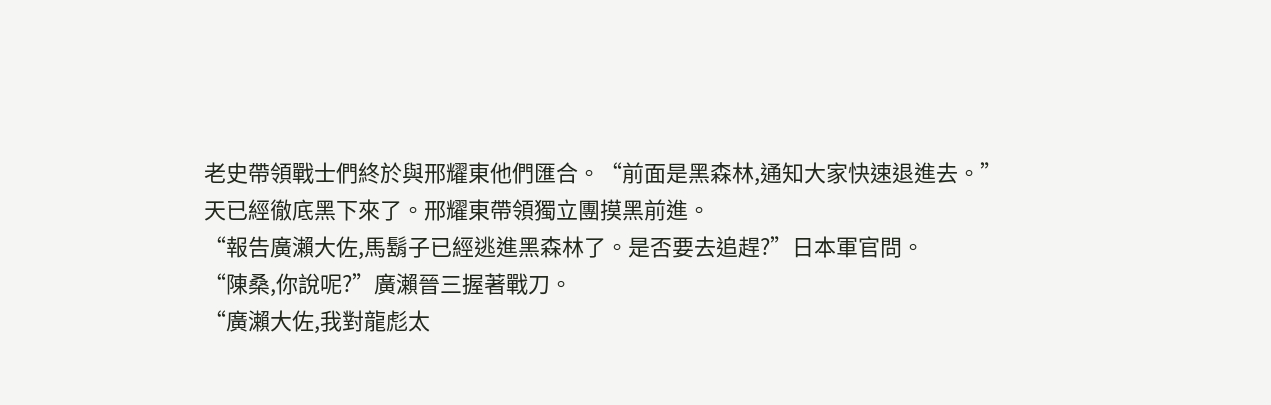老史帶領戰士們終於與邢耀東他們匯合。“前面是黑森林,通知大家快速退進去。”
天已經徹底黑下來了。邢耀東帶領獨立團摸黑前進。
“報告廣瀨大佐,馬鬍子已經逃進黑森林了。是否要去追趕?”日本軍官問。
“陳桑,你說呢?”廣瀨晉三握著戰刀。
“廣瀨大佐,我對龍彪太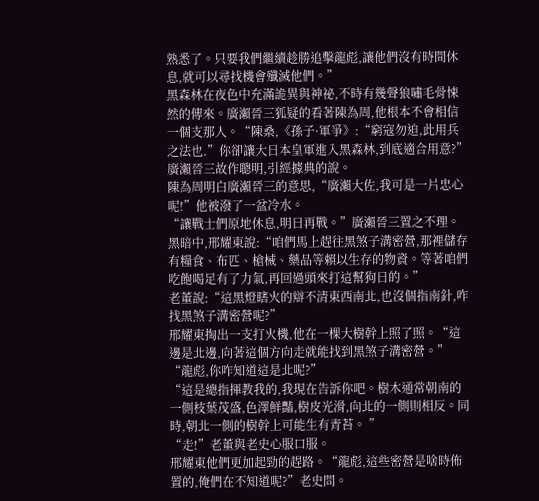熟悉了。只要我們繼續趁勝追擊龍彪,讓他們沒有時間休息,就可以尋找機會殲滅他們。”
黑森林在夜色中充滿詭異與神祕,不時有幾聲狼嘯毛骨悚然的傳來。廣瀨晉三狐疑的看著陳為周,他根本不會相信一個支那人。“陳桑,《孫子·軍爭》:“窮寇勿迫,此用兵之法也.”你卻讓大日本皇軍進入黑森林,到底適合用意?”廣瀨晉三故作聰明,引經據典的說。
陳為周明白廣瀨晉三的意思,“廣瀨大佐,我可是一片忠心呢!”他被潑了一盆冷水。
“讓戰士們原地休息,明日再戰。”廣瀨晉三置之不理。
黑暗中,邢耀東說:“咱們馬上趕往黑煞子溝密營,那裡儲存有糧食、布匹、槍械、藥品等賴以生存的物資。等著咱們吃飽喝足有了力氣,再回過頭來打這幫狗日的。”
老董說:“這黑燈瞎火的辯不清東西南北,也沒個指南針,咋找黑煞子溝密營呢?”
邢耀東掏出一支打火機,他在一棵大樹幹上照了照。“這邊是北邊,向著這個方向走就能找到黑煞子溝密營。”
“龍彪,你咋知道這是北呢?”
“這是總指揮教我的,我現在告訴你吧。樹木通常朝南的一側枝葉茂盛,色澤鮮豔,樹皮光滑,向北的一側則相反。同時,朝北一側的樹幹上可能生有青苔。 ”
“走!”老董與老史心服口服。
邢耀東他們更加起勁的趕路。“龍彪,這些密營是啥時佈置的,俺們在不知道呢?”老史問。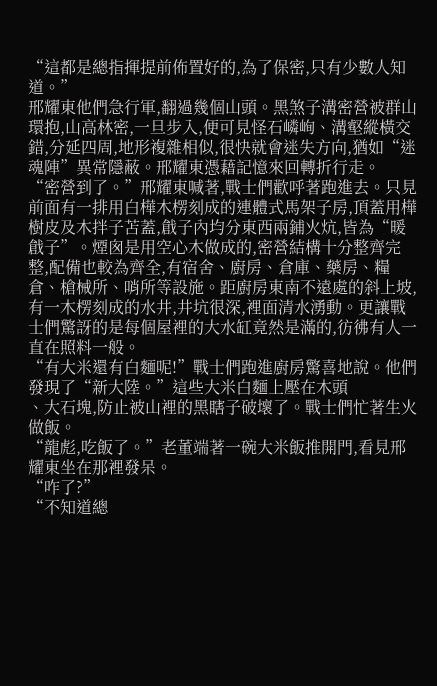“這都是總指揮提前佈置好的,為了保密,只有少數人知道。”
邢耀東他們急行軍,翻過幾個山頭。黑煞子溝密營被群山環抱,山高林密,一旦步入,便可見怪石嶙峋、溝壑縱橫交錯,分延四周,地形複雜相似,很快就會迷失方向,猶如“迷魂陣”異常隱蔽。邢耀東憑藉記憶來回轉折行走。
“密營到了。”邢耀東喊著,戰士們歡呼著跑進去。只見前面有一排用白樺木楞刻成的連體式馬架子房,頂蓋用樺樹皮及木拌子苫蓋,戧子內均分東西兩鋪火炕,皆為“暖戧子”。煙囪是用空心木做成的,密營結構十分整齊完整,配備也較為齊全,有宿舍、廚房、倉庫、藥房、糧倉、槍械所、哨所等設施。距廚房東南不遠處的斜上坡,有一木楞刻成的水井,井坑很深,裡面清水湧動。更讓戰士們驚訝的是每個屋裡的大水缸竟然是滿的,彷彿有人一直在照料一般。
“有大米還有白麵呢!”戰士們跑進廚房驚喜地說。他們發現了“新大陸。”這些大米白麵上壓在木頭
、大石塊,防止被山裡的黑瞎子破壞了。戰士們忙著生火做飯。
“龍彪,吃飯了。”老董端著一碗大米飯推開門,看見邢耀東坐在那裡發呆。
“咋了?”
“不知道總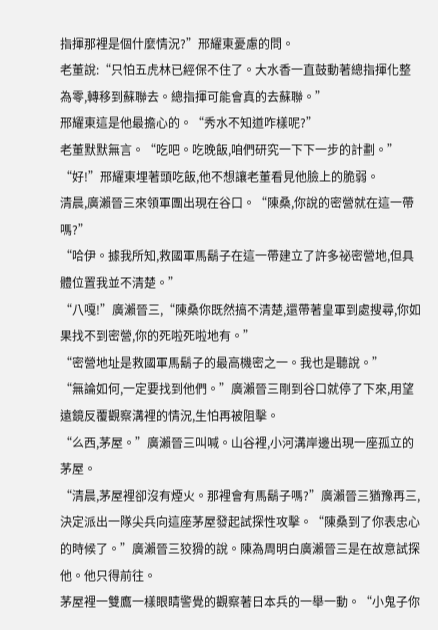指揮那裡是個什麼情況?”邢耀東憂慮的問。
老董說:“只怕五虎林已經保不住了。大水香一直鼓動著總指揮化整為零,轉移到蘇聯去。總指揮可能會真的去蘇聯。”
邢耀東這是他最擔心的。“秀水不知道咋樣呢?”
老董默默無言。“吃吧。吃晚飯,咱們研究一下下一步的計劃。”
“好!”邢耀東埋著頭吃飯,他不想讓老董看見他臉上的脆弱。
清晨,廣瀨晉三來領軍團出現在谷口。“陳桑,你說的密營就在這一帶嗎?”
“哈伊。據我所知,救國軍馬鬍子在這一帶建立了許多祕密營地,但具體位置我並不清楚。”
“八嘎!”廣瀨晉三,“陳桑你既然搞不清楚,還帶著皇軍到處搜尋,你如果找不到密營,你的死啦死啦地有。”
“密營地址是救國軍馬鬍子的最高機密之一。我也是聽說。”
“無論如何,一定要找到他們。”廣瀨晉三剛到谷口就停了下來,用望遠鏡反覆觀察溝裡的情況,生怕再被阻擊。
“么西,茅屋。”廣瀨晉三叫喊。山谷裡,小河溝岸邊出現一座孤立的茅屋。
“清晨,茅屋裡卻沒有煙火。那裡會有馬鬍子嗎?”廣瀨晉三猶豫再三,決定派出一隊尖兵向這座茅屋發起試探性攻擊。“陳桑到了你表忠心的時候了。”廣瀨晉三狡猾的說。陳為周明白廣瀨晉三是在故意試探他。他只得前往。
茅屋裡一雙鷹一樣眼睛警覺的觀察著日本兵的一舉一動。“小鬼子你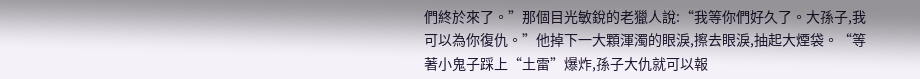們終於來了。”那個目光敏銳的老獵人說:“我等你們好久了。大孫子,我可以為你復仇。”他掉下一大顆渾濁的眼淚,擦去眼淚,抽起大煙袋。“等著小鬼子踩上“土雷”爆炸,孫子大仇就可以報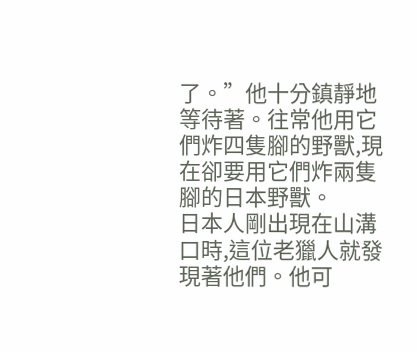了。”他十分鎮靜地等待著。往常他用它們炸四隻腳的野獸,現在卻要用它們炸兩隻腳的日本野獸。
日本人剛出現在山溝口時,這位老獵人就發現著他們。他可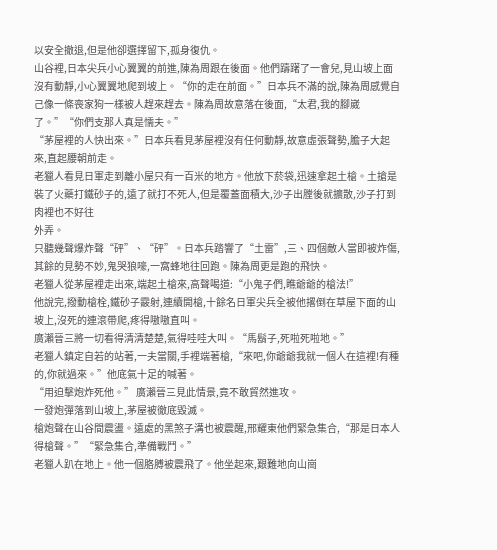以安全撤退,但是他卻選擇留下,孤身復仇。
山谷裡,日本尖兵小心翼翼的前進,陳為周跟在後面。他們躊躇了一會兒,見山坡上面沒有動靜,小心翼翼地爬到坡上。“你的走在前面。”日本兵不滿的說,陳為周感覺自己像一條喪家狗一樣被人趕來趕去。陳為周故意落在後面,“太君,我的腳崴了。”“你們支那人真是懦夫。”
“茅屋裡的人快出來。”日本兵看見茅屋裡沒有任何動靜,故意虛張聲勢,膽子大起來,直起腰朝前走。
老獵人看見日軍走到離小屋只有一百米的地方。他放下菸袋,迅速拿起土槍。土搶是裝了火藥打鐵砂子的,遠了就打不死人,但是覆蓋面積大,沙子出膛後就擴散,沙子打到肉裡也不好往
外弄。
只聽幾聲爆炸聲“砰”、“砰”。日本兵踏響了“土雷”,三、四個敵人當即被炸傷,其餘的見勢不妙,鬼哭狼嚎,一窩蜂地往回跑。陳為周更是跑的飛快。
老獵人從茅屋裡走出來,端起土槍來,高聲喝道:“小鬼子們,瞧爺爺的槍法!”
他說完,撥動槍栓,鐵砂子霰射,連續開槍,十餘名日軍尖兵全被他撂倒在草屋下面的山坡上,沒死的連滾帶爬,疼得嗷嗷直叫。
廣瀨晉三將一切看得清清楚楚,氣得哇哇大叫。“馬鬍子,死啦死啦地。”
老獵人鎮定自若的站著,一夫當關,手裡端著槍,“來吧,你爺爺我就一個人在這裡!有種的,你就過來。”他底氣十足的喊著。
“用迫擊炮炸死他。” 廣瀨晉三見此情景,竟不敢貿然進攻。
一發炮彈落到山坡上,茅屋被徹底毀滅。
槍炮聲在山谷間震盪。遠處的黑煞子溝也被震醒,邢耀東他們緊急集合,“那是日本人得槍聲。”“緊急集合,準備戰鬥。”
老獵人趴在地上。他一個胳膊被震飛了。他坐起來,艱難地向山崗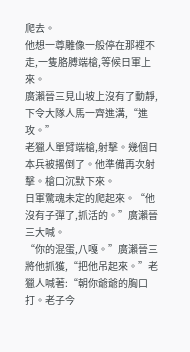爬去。
他想一尊雕像一般停在那裡不走,一隻胳膊端槍,等候日軍上來。
廣瀨晉三見山坡上沒有了動靜,下令大隊人馬一齊進溝,“進攻。”
老獵人單臂端槍,射擊。幾個日本兵被撂倒了。他準備再次射擊。槍口沉默下來。
日軍驚魂未定的爬起來。“他沒有子彈了,抓活的。”廣瀨晉三大喊。
“你的混蛋,八嘎。”廣瀨晉三將他抓獲,“把他吊起來。”老獵人喊著:“朝你爺爺的胸口打。老子今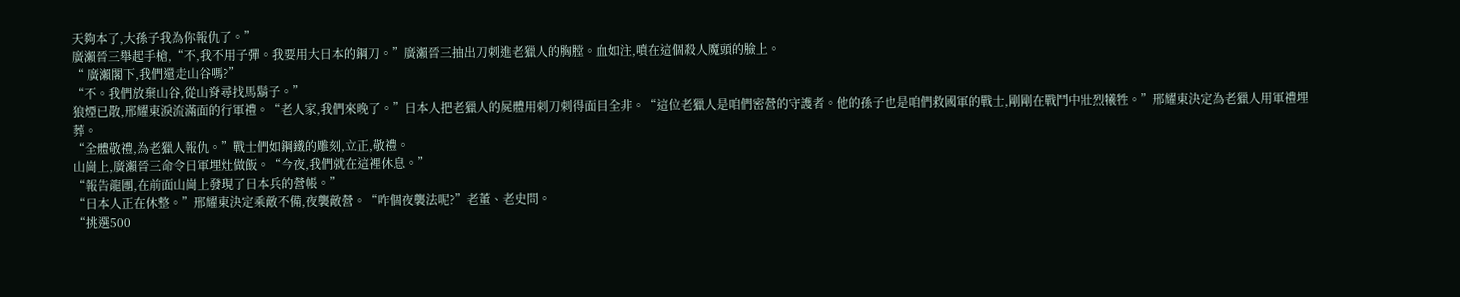天夠本了,大孫子我為你報仇了。”
廣瀨晉三舉起手槍,“不,我不用子彈。我要用大日本的鋼刀。”廣瀨晉三抽出刀刺進老獵人的胸膛。血如注,噴在這個殺人魔頭的臉上。
“ 廣瀨閣下,我們還走山谷嗎?”
“不。我們放棄山谷,從山脊尋找馬鬍子。”
狼煙已散,邢耀東淚流滿面的行軍禮。“老人家,我們來晚了。”日本人把老獵人的屍體用刺刀刺得面目全非。“這位老獵人是咱們密營的守護者。他的孫子也是咱們救國軍的戰士,剛剛在戰鬥中壯烈犧牲。”邢耀東決定為老獵人用軍禮埋葬。
“全體敬禮,為老獵人報仇。”戰士們如鋼鐵的雕刻,立正,敬禮。
山崗上,廣瀨晉三命令日軍埋灶做飯。“今夜,我們就在這裡休息。”
“報告龍團,在前面山崗上發現了日本兵的營帳。”
“日本人正在休整。”邢耀東決定乘敵不備,夜襲敵營。“咋個夜襲法呢?”老董、老史問。
“挑選500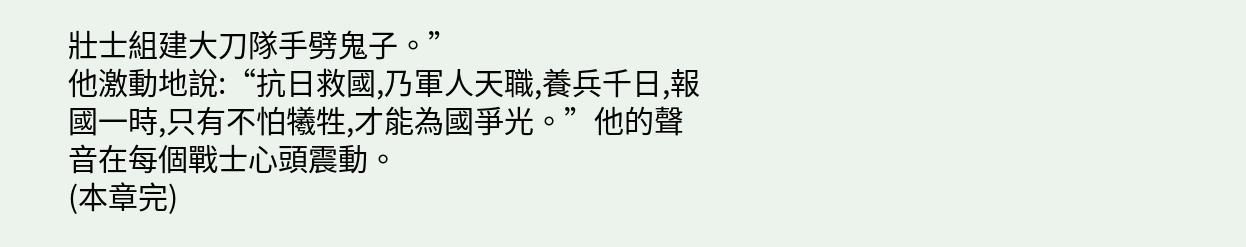壯士組建大刀隊手劈鬼子。”
他激動地說:“抗日救國,乃軍人天職,養兵千日,報國一時,只有不怕犧牲,才能為國爭光。”他的聲音在每個戰士心頭震動。
(本章完)